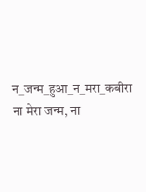न_जन्म_हुआ_न_मरा_कबीरा
ना मेरा जन्म, ना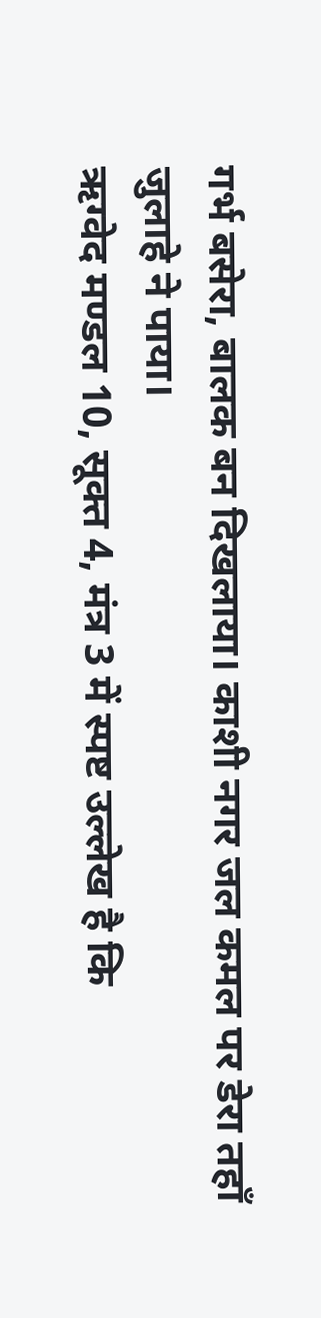गर्भ बसेरा, बालक बन दिखलाया। काशी नगर जल कमल पर डेरा तहाँ जुलाहे ने पाया।
ऋग्वेद मण्डल 10, सूक्त 4, मंत्र 3 में स्पष्ट उल्लेख है कि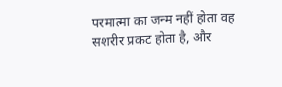परमात्मा का जन्म नहीं होता वह सशरीर प्रकट होता है, और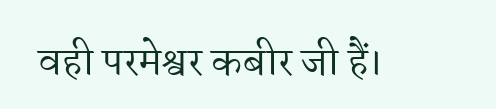वही परमेश्वर कबीर जी हैं।